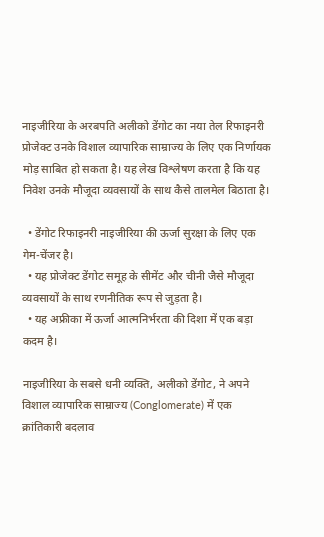नाइजीरिया के अरबपति अलीको डेंगोट का नया तेल रिफाइनरी प्रोजेक्ट उनके विशाल व्यापारिक साम्राज्य के लिए एक निर्णायक मोड़ साबित हो सकता है। यह लेख विश्लेषण करता है कि यह निवेश उनके मौजूदा व्यवसायों के साथ कैसे तालमेल बिठाता है।

  • डेंगोट रिफाइनरी नाइजीरिया की ऊर्जा सुरक्षा के लिए एक गेम-चेंजर है।
  • यह प्रोजेक्ट डेंगोट समूह के सीमेंट और चीनी जैसे मौजूदा व्यवसायों के साथ रणनीतिक रूप से जुड़ता है।
  • यह अफ्रीका में ऊर्जा आत्मनिर्भरता की दिशा में एक बड़ा कदम है।

नाइजीरिया के सबसे धनी व्यक्ति, अलीको डेंगोट, ने अपने विशाल व्यापारिक साम्राज्य (Conglomerate) में एक क्रांतिकारी बदलाव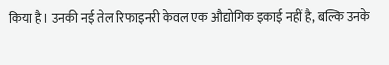किया है। उनकी नई तेल रिफाइनरी केवल एक औद्योगिक इकाई नहीं है, बल्कि उनके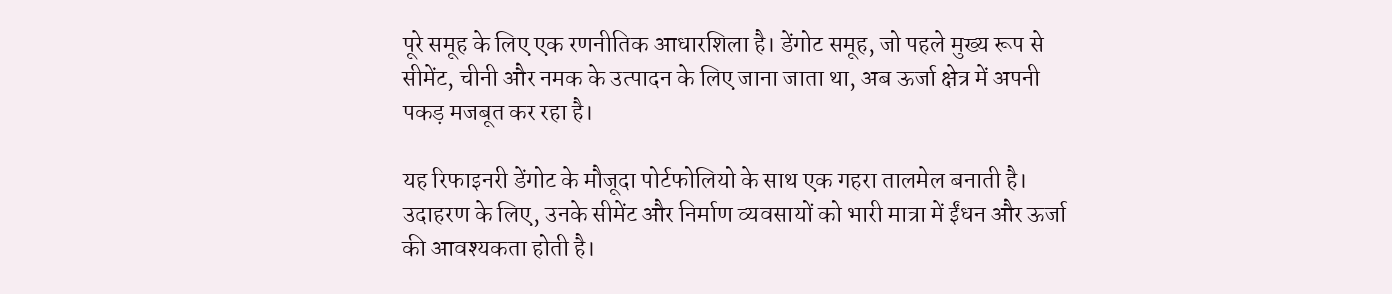पूरे समूह के लिए एक रणनीतिक आधारशिला है। डेंगोट समूह, जो पहले मुख्य रूप से सीमेंट, चीनी और नमक के उत्पादन के लिए जाना जाता था, अब ऊर्जा क्षेत्र में अपनी पकड़ मजबूत कर रहा है।

यह रिफाइनरी डेंगोट के मौजूदा पोर्टफोलियो के साथ एक गहरा तालमेल बनाती है। उदाहरण के लिए, उनके सीमेंट और निर्माण व्यवसायों को भारी मात्रा में ईंधन और ऊर्जा की आवश्यकता होती है।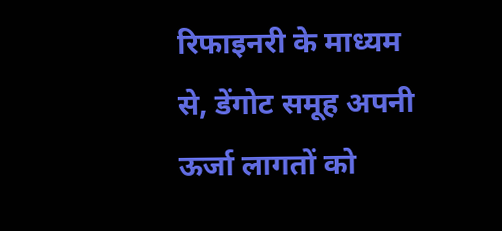रिफाइनरी के माध्यम से, डेंगोट समूह अपनी ऊर्जा लागतों को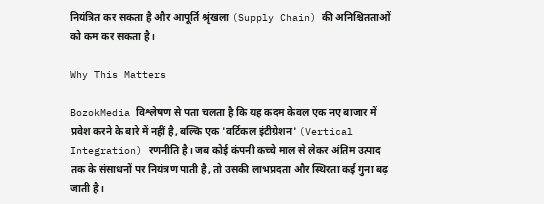नियंत्रित कर सकता है और आपूर्ति श्रृंखला (Supply Chain) की अनिश्चितताओं को कम कर सकता है।

Why This Matters

BozokMedia विश्लेषण से पता चलता है कि यह कदम केवल एक नए बाजार में प्रवेश करने के बारे में नहीं है, बल्कि एक 'वर्टिकल इंटीग्रेशन' (Vertical Integration) रणनीति है। जब कोई कंपनी कच्चे माल से लेकर अंतिम उत्पाद तक के संसाधनों पर नियंत्रण पाती है, तो उसकी लाभप्रदता और स्थिरता कई गुना बढ़ जाती है।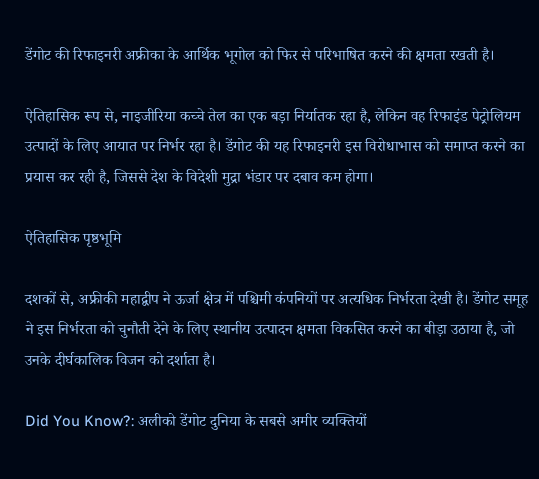डेंगोट की रिफाइनरी अफ्रीका के आर्थिक भूगोल को फिर से परिभाषित करने की क्षमता रखती है।

ऐतिहासिक रूप से, नाइजीरिया कच्चे तेल का एक बड़ा निर्यातक रहा है, लेकिन वह रिफाइंड पेट्रोलियम उत्पादों के लिए आयात पर निर्भर रहा है। डेंगोट की यह रिफाइनरी इस विरोधाभास को समाप्त करने का प्रयास कर रही है, जिससे देश के विदेशी मुद्रा भंडार पर दबाव कम होगा।

ऐतिहासिक पृष्ठभूमि

दशकों से, अफ्रीकी महाद्वीप ने ऊर्जा क्षेत्र में पश्चिमी कंपनियों पर अत्यधिक निर्भरता देखी है। डेंगोट समूह ने इस निर्भरता को चुनौती देने के लिए स्थानीय उत्पादन क्षमता विकसित करने का बीड़ा उठाया है, जो उनके दीर्घकालिक विजन को दर्शाता है।

Did You Know?: अलीको डेंगोट दुनिया के सबसे अमीर व्यक्तियों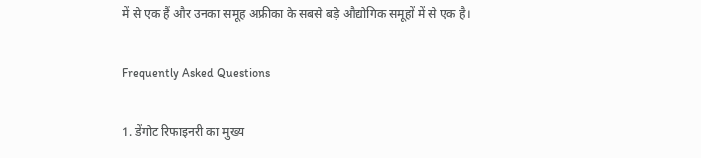में से एक हैं और उनका समूह अफ्रीका के सबसे बड़े औद्योगिक समूहों में से एक है।

Frequently Asked Questions

1. डेंगोट रिफाइनरी का मुख्य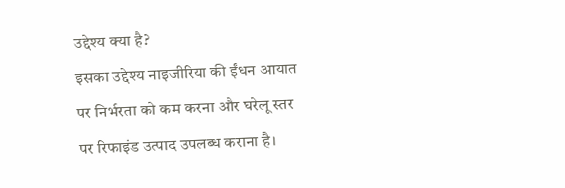उद्देश्य क्या है?
इसका उद्देश्य नाइजीरिया की ईंधन आयात पर निर्भरता को कम करना और घरेलू स्तर पर रिफाइंड उत्पाद उपलब्ध कराना है।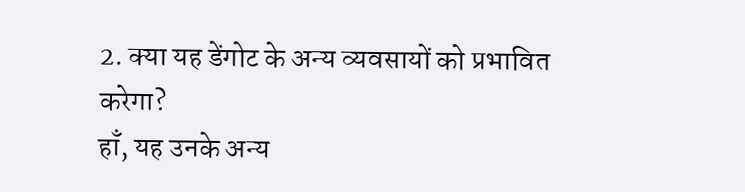2. क्या यह डेंगोट के अन्य व्यवसायों को प्रभावित करेगा?
हाँ, यह उनके अन्य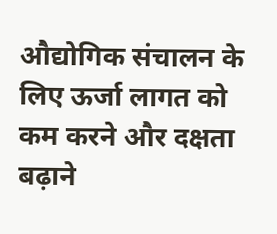औद्योगिक संचालन के लिए ऊर्जा लागत को कम करने और दक्षता बढ़ाने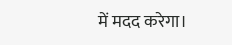में मदद करेगा।